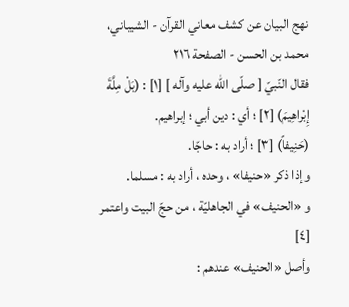نهج البيان عن كشف معاني القرآن - الشيباني، محمد بن الحسن - الصفحة ٢١٦
فقال النّبيّ [ صلّى الله عليه وآله ] [١] : (بَلْ مِلَّةَ إِبْراهِيمَ) [٢] ؛ أي : دين أبي ؛ إبراهيم.
(حَنِيفاً) [٣] ؛ أراد به : حاجّا.
وإذا ذكر «حنيفا» ، وحده ، أراد به : مسلما.
و «الحنيف» في الجاهليّة ، من حجّ البيت واعتمر [٤]
وأصل «الحنيف» عندهم :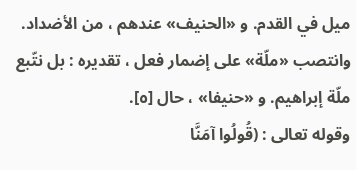ميل في القدم. و «الحنيف» عندهم ، من الأضداد.
وانتصب «ملّة» على إضمار فعل ، تقديره : بل نتّبع ملّة إبراهيم. و «حنيفا» ، حال [٥].
وقوله تعالى : (قُولُوا آمَنَّا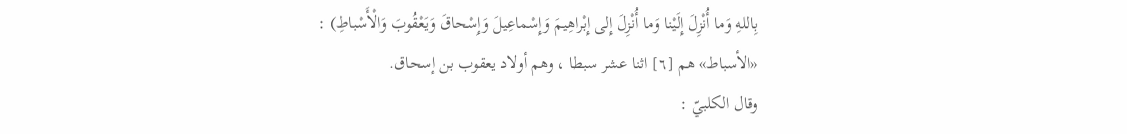بِاللهِ وَما أُنْزِلَ إِلَيْنا وَما أُنْزِلَ إِلى إِبْراهِيمَ وَإِسْماعِيلَ وَإِسْحاقَ وَيَعْقُوبَ وَالْأَسْباطِ) :
«الأسباط» هم [٦] اثنا عشر سبطا ، وهم أولاد يعقوب بن إسحاق.
وقال الكلبيّ :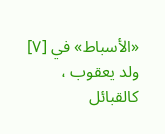«الأسباط» في [٧] ولد يعقوب ، كالقبائل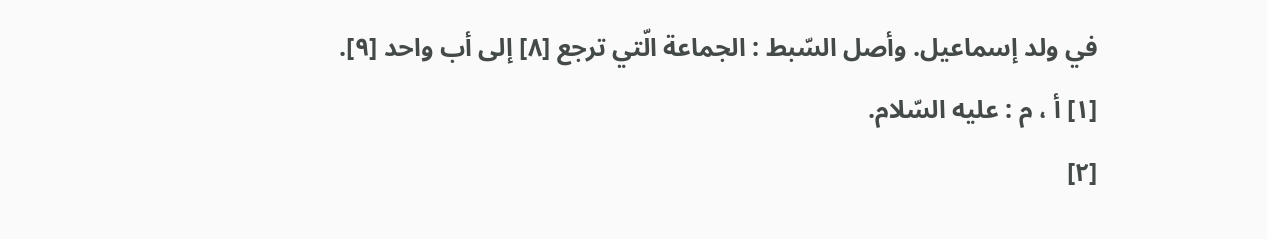في ولد إسماعيل. وأصل السّبط : الجماعة الّتي ترجع [٨] إلى أب واحد [٩].
[١] أ ، م : عليه السّلام.
[٢]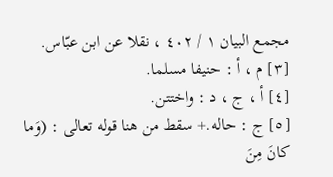مجمع البيان ١ / ٤٠٢ ، نقلا عن ابن عبّاس.
[٣] م ، أ : حنيفا مسلما.
[٤] أ ، ج ، د : واختتن.
[٥] ج : حاله.+ سقط من هنا قوله تعالى : (وَما كانَ مِنَ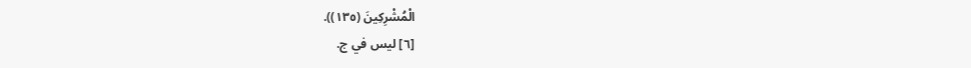الْمُشْرِكِينَ (١٣٥)).
[٦] ليس في ج.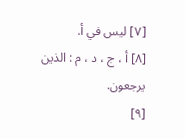[٧] ليس في أ.
[٨] أ ، ج ، د ، م : الذين يرجعون.
[٩]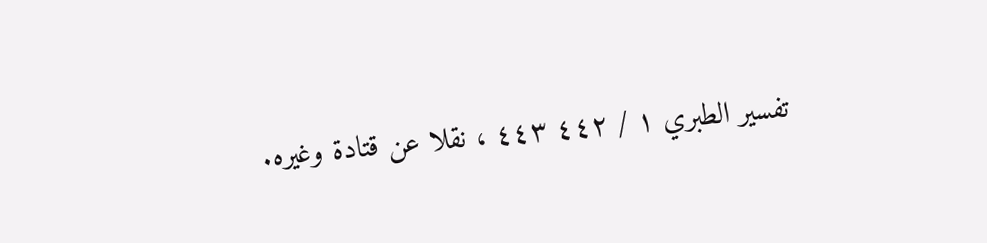تفسير الطبري ١ / ٤٤٢ ٤٤٣ ، نقلا عن قتادة وغيره.